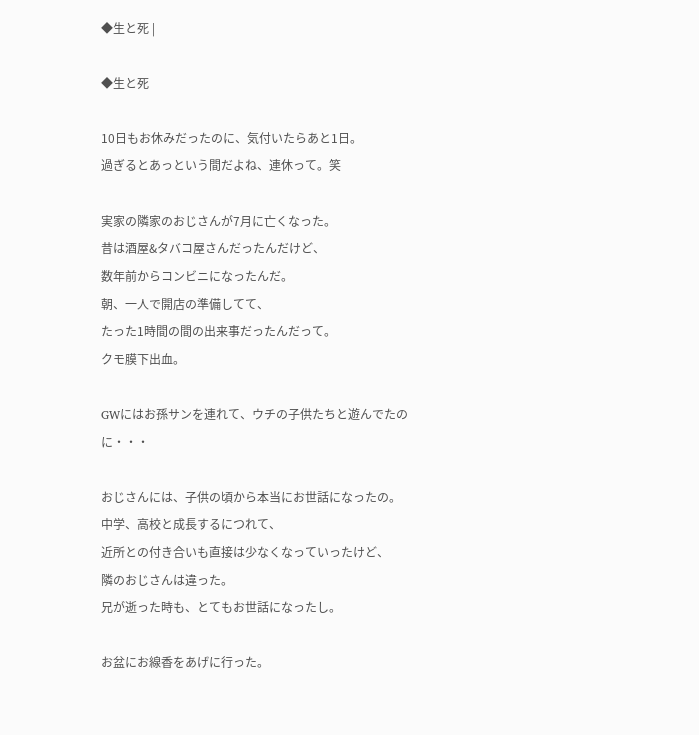◆生と死 |

◆生と死

10日もお休みだったのに、気付いたらあと1日。
過ぎるとあっという間だよね、連休って。笑

実家の隣家のおじさんが7月に亡くなった。
昔は酒屋&タバコ屋さんだったんだけど、
数年前からコンビニになったんだ。
朝、一人で開店の準備してて、
たった1時間の間の出来事だったんだって。
クモ膜下出血。

GWにはお孫サンを連れて、ウチの子供たちと遊んでたのに・・・

おじさんには、子供の頃から本当にお世話になったの。
中学、高校と成長するにつれて、
近所との付き合いも直接は少なくなっていったけど、
隣のおじさんは違った。
兄が逝った時も、とてもお世話になったし。

お盆にお線香をあげに行った。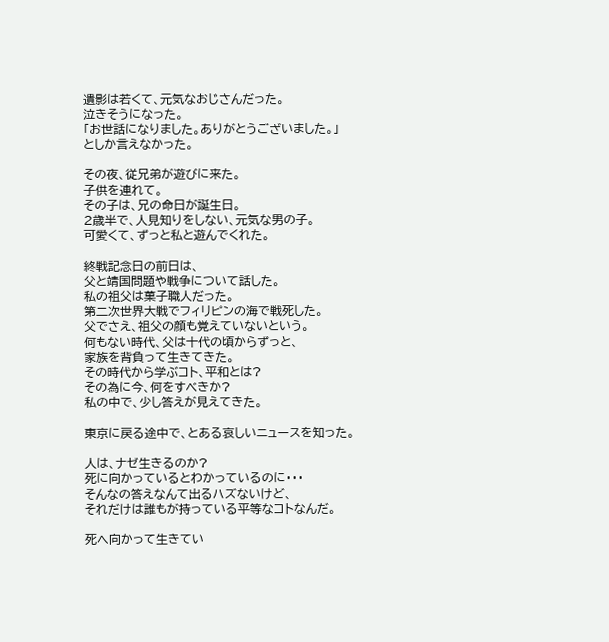遺影は若くて、元気なおじさんだった。
泣きそうになった。
「お世話になりました。ありがとうございました。」
としか言えなかった。

その夜、従兄弟が遊びに来た。
子供を連れて。
その子は、兄の命日が誕生日。
2歳半で、人見知りをしない、元気な男の子。
可愛くて、ずっと私と遊んでくれた。

終戦記念日の前日は、
父と靖国問題や戦争について話した。
私の祖父は菓子職人だった。
第二次世界大戦でフィリピンの海で戦死した。
父でさえ、祖父の顔も覚えていないという。
何もない時代、父は十代の頃からずっと、
家族を背負って生きてきた。
その時代から学ぶコト、平和とは?
その為に今、何をすべきか?
私の中で、少し答えが見えてきた。

東京に戻る途中で、とある哀しいニュースを知った。

人は、ナゼ生きるのか?
死に向かっているとわかっているのに・・・
そんなの答えなんて出るハズないけど、
それだけは誰もが持っている平等なコトなんだ。

死へ向かって生きてい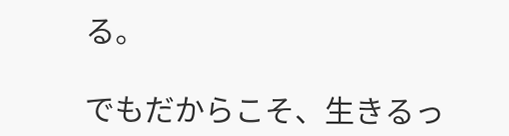る。

でもだからこそ、生きるっ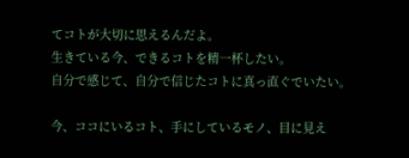てコトが大切に思えるんだよ。
生きている今、できるコトを精一杯したい。
自分で感じて、自分で信じたコトに真っ直ぐでいたい。

今、ココにいるコト、手にしているモノ、目に見え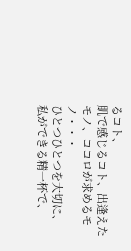るコト、
肌で感じるコト、出逢えたモノ、ココロが求めるモノ・・・
ひとつひとつを大切に、
私ができる精一杯で、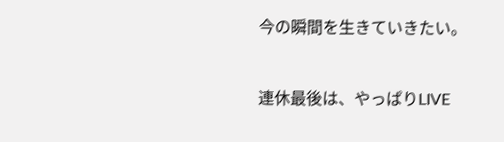今の瞬間を生きていきたい。


連休最後は、やっぱりLIVE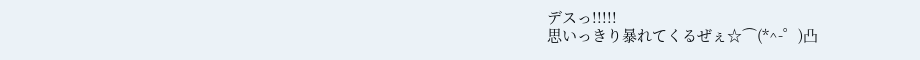デスっ!!!!!
思いっきり暴れてくるぜぇ☆⌒(*^-゜)凸